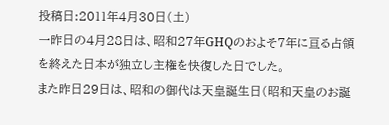投稿日:2011年4月30日(土)
一昨日の4月28日は、昭和27年GHQのおよそ7年に亘る占領を終えた日本が独立し主権を快復した日でした。
また昨日29日は、昭和の御代は天皇誕生日(昭和天皇のお誕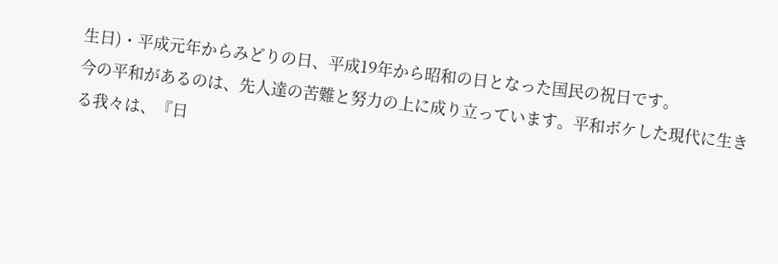生日)・平成元年からみどりの日、平成19年から昭和の日となった国民の祝日です。
今の平和があるのは、先人達の苦難と努力の上に成り立っています。平和ボケした現代に生きる我々は、『日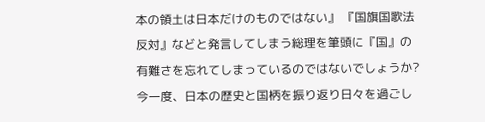本の領土は日本だけのものではない』 『国旗国歌法反対』などと発言してしまう総理を筆頭に『国』の有難さを忘れてしまっているのではないでしょうか? 今一度、日本の歴史と国柄を振り返り日々を過ごし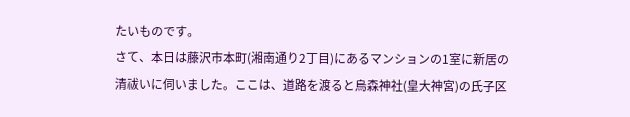たいものです。
さて、本日は藤沢市本町(湘南通り2丁目)にあるマンションの1室に新居の清祓いに伺いました。ここは、道路を渡ると烏森神社(皇大神宮)の氏子区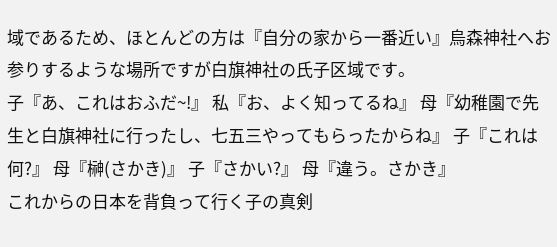域であるため、ほとんどの方は『自分の家から一番近い』烏森神社へお参りするような場所ですが白旗神社の氏子区域です。
子『あ、これはおふだ~!』 私『お、よく知ってるね』 母『幼稚園で先生と白旗神社に行ったし、七五三やってもらったからね』 子『これは何?』 母『榊(さかき)』 子『さかい?』 母『違う。さかき』
これからの日本を背負って行く子の真剣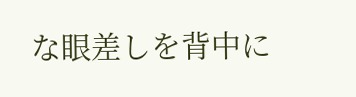な眼差しを背中に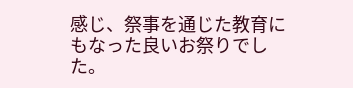感じ、祭事を通じた教育にもなった良いお祭りでした。